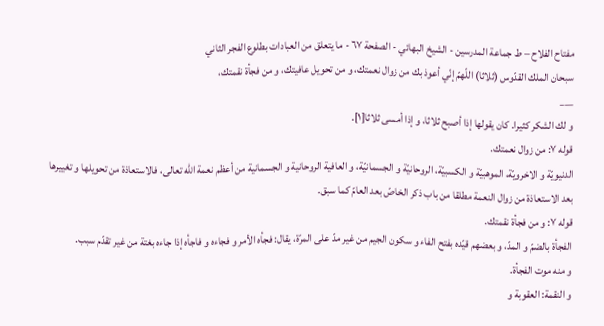مفتاح الفلاح – ط جماعة المدرسين - الشيخ البهائي - الصفحة ٦٧ - ما يتعلق من العبادات بطلوع الفجر الثاني
سبحان الملك القدّوس (ثلاثا) اللّهمّ إنّي أعوذ بك من زوال نعمتك، و من تحويل عافيتك، و من فجأة نقمتك،
___
و لك الشكر كثيرا. كان يقولها إذا أصبح ثلاثا، و إذا أمسى ثلاثا[١].
قوله ٧: من زوال نعمتك.
الدنيويّة و الاخرويّة، الموهبيّة و الكسبيّة، الروحانيّة و الجسمانيّة، و العافية الروحانية و الجسمانية من أعظم نعمة اللّه تعالى، فالاستعاذة من تحويلها و تغييرها بعد الاستعاذة من زوال النعمة مطلقا من باب ذكر الخاصّ بعد العامّ كما سبق.
قوله ٧: و من فجأة نقمتك.
الفجأة بالضمّ و المدّ، و بعضهم قيّده بفتح الفاء و سكون الجيم من غير مدّ على المرّة، يقال: فجأه الأمر و فجاءه و فاجأه إذا جاءه بغتة من غير تقدّم سبب.
و منه موت الفجأة.
و النقمة: العقوبة و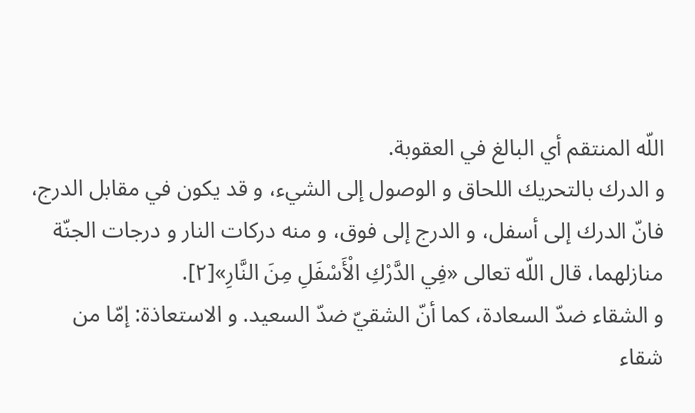اللّه المنتقم أي البالغ في العقوبة.
و الدرك بالتحريك اللحاق و الوصول إلى الشيء، و قد يكون في مقابل الدرج، فانّ الدرك إلى أسفل، و الدرج إلى فوق، و منه دركات النار و درجات الجنّة منازلهما، قال اللّه تعالى «فِي الدَّرْكِ الْأَسْفَلِ مِنَ النَّارِ»[٢].
و الشقاء ضدّ السعادة، كما أنّ الشقيّ ضدّ السعيد. و الاستعاذة: إمّا من شقاء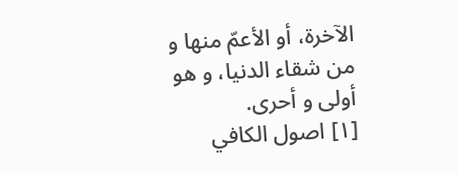الآخرة، أو الأعمّ منها و من شقاء الدنيا، و هو أولى و أحرى.
[١] اصول الكافي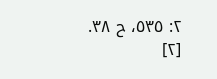٢: ٥٣٥، ح ٣٨.
[٢]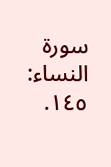سورة النساء: ١٤٥.